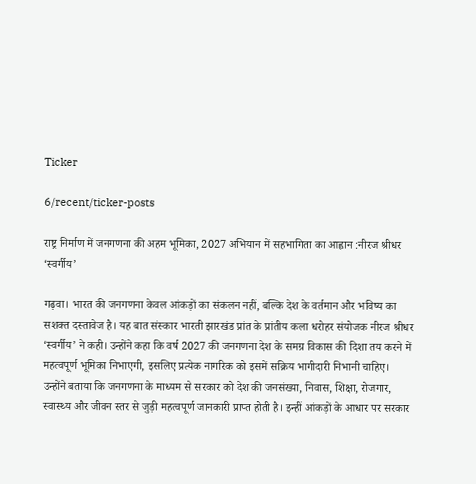Ticker

6/recent/ticker-posts

राष्ट्र निर्माण में जनगणना की अहम भूमिका, 2027 अभियान में सहभागिता का आह्वान :नीरज श्रीधर ‘स्वर्गीय’

गढ़वा। भारत की जनगणना केवल आंकड़ों का संकलन नहीं, बल्कि देश के वर्तमान और भविष्य का सशक्त दस्तावेज है। यह बात संस्कार भारती झारखंड प्रांत के प्रांतीय कला धरोहर संयोजक नीरज श्रीधर ‘स्वर्गीय’ ने कही। उन्होंने कहा कि वर्ष 2027 की जनगणना देश के समग्र विकास की दिशा तय करने में महत्वपूर्ण भूमिका निभाएगी, इसलिए प्रत्येक नागरिक को इसमें सक्रिय भागीदारी निभानी चाहिए।
उन्होंने बताया कि जनगणना के माध्यम से सरकार को देश की जनसंख्या, निवास, शिक्षा, रोजगार, स्वास्थ्य और जीवन स्तर से जुड़ी महत्वपूर्ण जानकारी प्राप्त होती है। इन्हीं आंकड़ों के आधार पर सरकार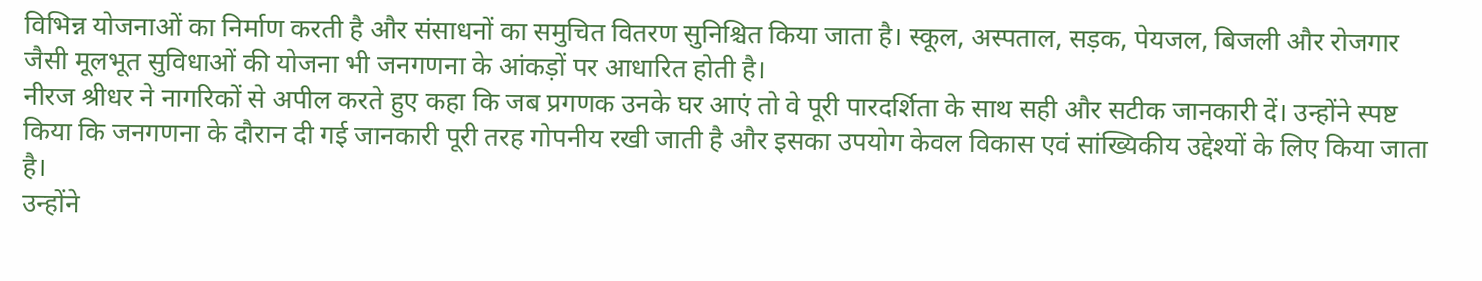विभिन्न योजनाओं का निर्माण करती है और संसाधनों का समुचित वितरण सुनिश्चित किया जाता है। स्कूल, अस्पताल, सड़क, पेयजल, बिजली और रोजगार जैसी मूलभूत सुविधाओं की योजना भी जनगणना के आंकड़ों पर आधारित होती है।
नीरज श्रीधर ने नागरिकों से अपील करते हुए कहा कि जब प्रगणक उनके घर आएं तो वे पूरी पारदर्शिता के साथ सही और सटीक जानकारी दें। उन्होंने स्पष्ट किया कि जनगणना के दौरान दी गई जानकारी पूरी तरह गोपनीय रखी जाती है और इसका उपयोग केवल विकास एवं सांख्यिकीय उद्देश्यों के लिए किया जाता है।
उन्होंने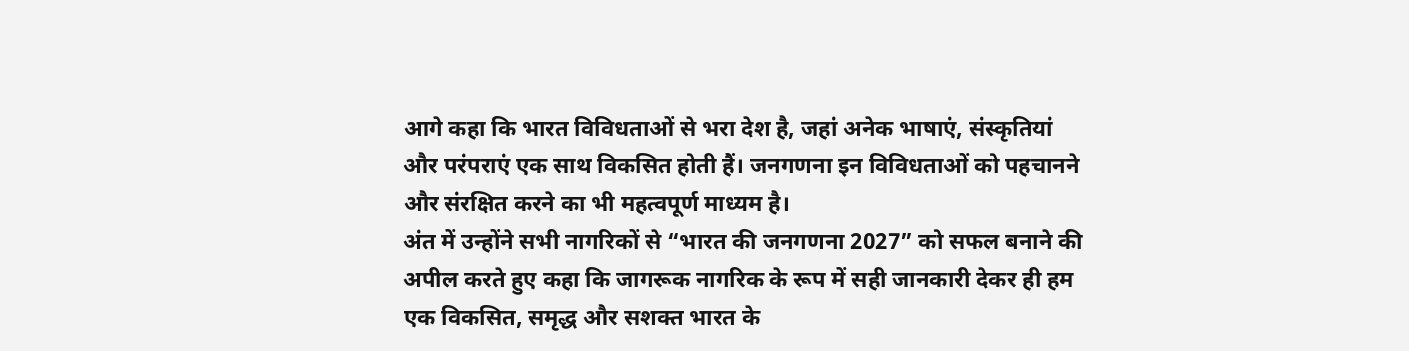आगे कहा कि भारत विविधताओं से भरा देश है, जहां अनेक भाषाएं, संस्कृतियां और परंपराएं एक साथ विकसित होती हैं। जनगणना इन विविधताओं को पहचानने और संरक्षित करने का भी महत्वपूर्ण माध्यम है।
अंत में उन्होंने सभी नागरिकों से “भारत की जनगणना 2027” को सफल बनाने की अपील करते हुए कहा कि जागरूक नागरिक के रूप में सही जानकारी देकर ही हम एक विकसित, समृद्ध और सशक्त भारत के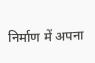निर्माण में अपना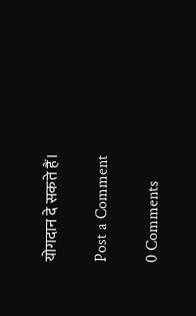योगदान दे सकते हैं।

Post a Comment

0 Comments